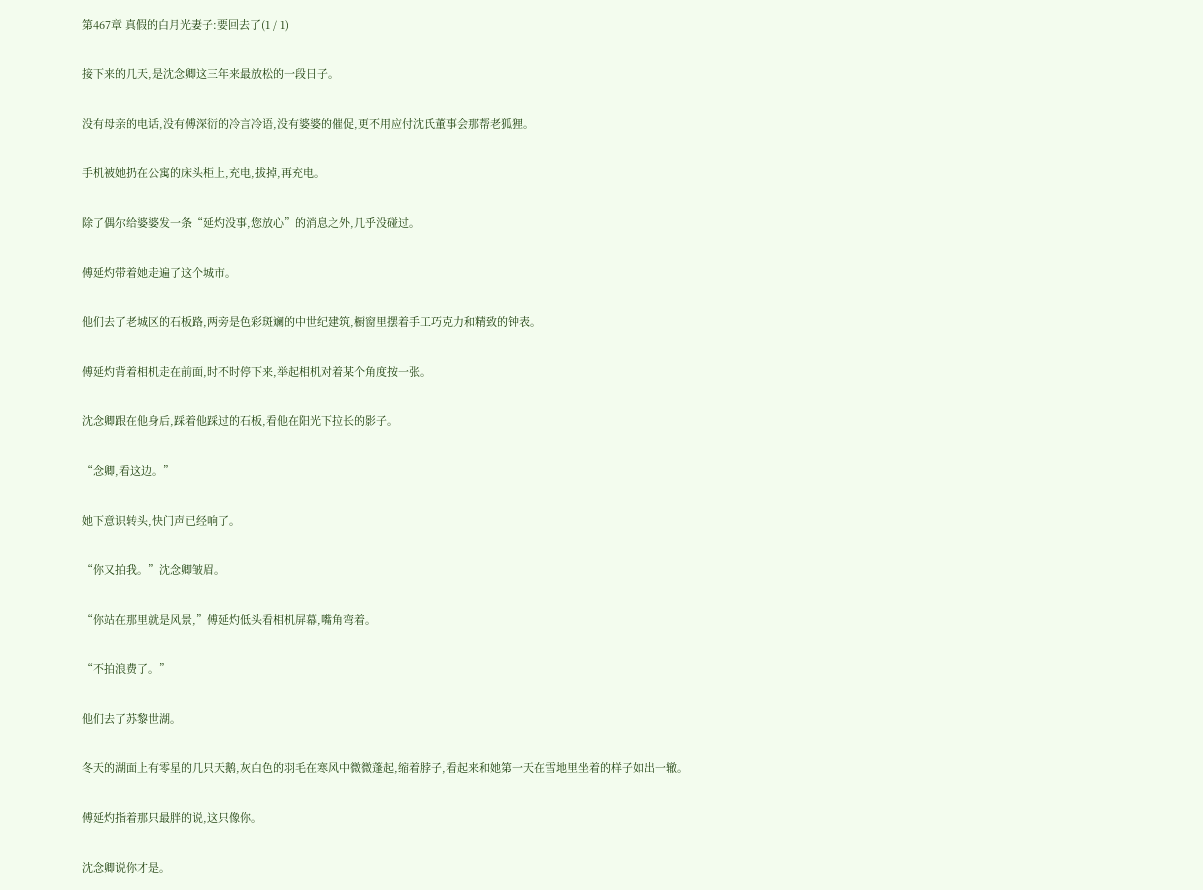第467章 真假的白月光妻子:要回去了(1 / 1)

接下来的几天,是沈念卿这三年来最放松的一段日子。

没有母亲的电话,没有傅深衍的冷言冷语,没有婆婆的催促,更不用应付沈氏董事会那帮老狐狸。

手机被她扔在公寓的床头柜上,充电,拔掉,再充电。

除了偶尔给婆婆发一条“延灼没事,您放心”的消息之外,几乎没碰过。

傅延灼带着她走遍了这个城市。

他们去了老城区的石板路,两旁是色彩斑斓的中世纪建筑,橱窗里摆着手工巧克力和精致的钟表。

傅延灼背着相机走在前面,时不时停下来,举起相机对着某个角度按一张。

沈念卿跟在他身后,踩着他踩过的石板,看他在阳光下拉长的影子。

“念卿,看这边。”

她下意识转头,快门声已经响了。

“你又拍我。”沈念卿皱眉。

“你站在那里就是风景,”傅延灼低头看相机屏幕,嘴角弯着。

“不拍浪费了。”

他们去了苏黎世湖。

冬天的湖面上有零星的几只天鹅,灰白色的羽毛在寒风中微微蓬起,缩着脖子,看起来和她第一天在雪地里坐着的样子如出一辙。

傅延灼指着那只最胖的说,这只像你。

沈念卿说你才是。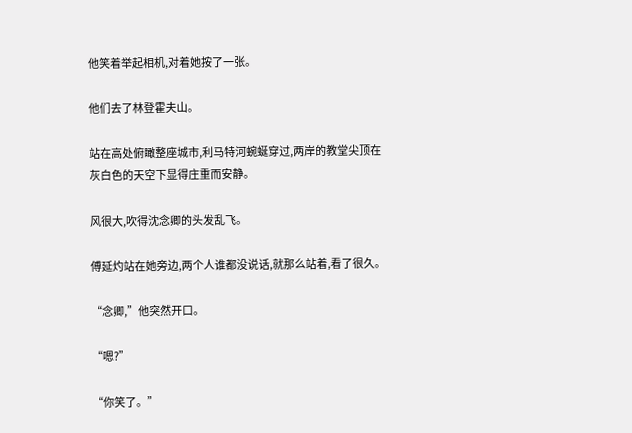他笑着举起相机,对着她按了一张。

他们去了林登霍夫山。

站在高处俯瞰整座城市,利马特河蜿蜒穿过,两岸的教堂尖顶在灰白色的天空下显得庄重而安静。

风很大,吹得沈念卿的头发乱飞。

傅延灼站在她旁边,两个人谁都没说话,就那么站着,看了很久。

“念卿,”他突然开口。

“嗯?”

“你笑了。”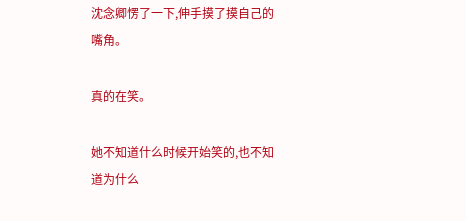沈念卿愣了一下,伸手摸了摸自己的嘴角。

真的在笑。

她不知道什么时候开始笑的,也不知道为什么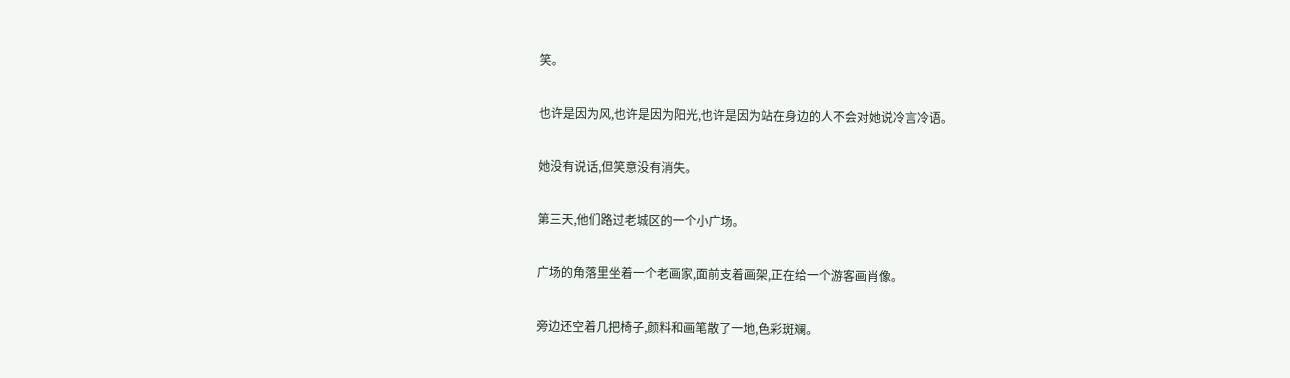笑。

也许是因为风,也许是因为阳光,也许是因为站在身边的人不会对她说冷言冷语。

她没有说话,但笑意没有消失。

第三天,他们路过老城区的一个小广场。

广场的角落里坐着一个老画家,面前支着画架,正在给一个游客画肖像。

旁边还空着几把椅子,颜料和画笔散了一地,色彩斑斓。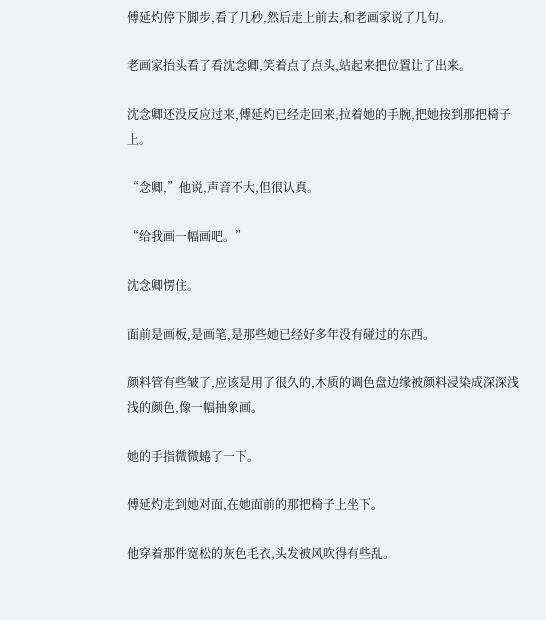傅延灼停下脚步,看了几秒,然后走上前去,和老画家说了几句。

老画家抬头看了看沈念卿,笑着点了点头,站起来把位置让了出来。

沈念卿还没反应过来,傅延灼已经走回来,拉着她的手腕,把她按到那把椅子上。

“念卿,”他说,声音不大,但很认真。

“给我画一幅画吧。”

沈念卿愣住。

面前是画板,是画笔,是那些她已经好多年没有碰过的东西。

颜料管有些皱了,应该是用了很久的,木质的调色盘边缘被颜料浸染成深深浅浅的颜色,像一幅抽象画。

她的手指微微蜷了一下。

傅延灼走到她对面,在她面前的那把椅子上坐下。

他穿着那件宽松的灰色毛衣,头发被风吹得有些乱。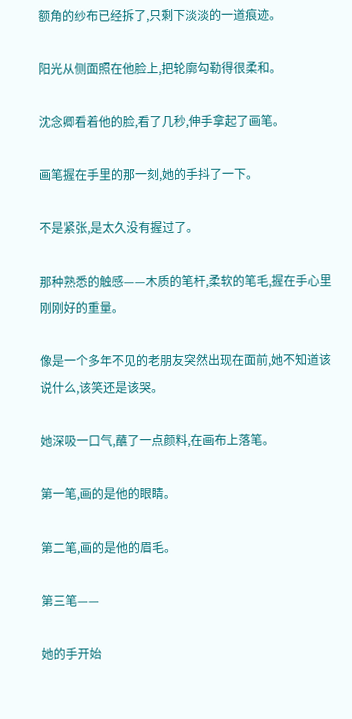额角的纱布已经拆了,只剩下淡淡的一道痕迹。

阳光从侧面照在他脸上,把轮廓勾勒得很柔和。

沈念卿看着他的脸,看了几秒,伸手拿起了画笔。

画笔握在手里的那一刻,她的手抖了一下。

不是紧张,是太久没有握过了。

那种熟悉的触感——木质的笔杆,柔软的笔毛,握在手心里刚刚好的重量。

像是一个多年不见的老朋友突然出现在面前,她不知道该说什么,该笑还是该哭。

她深吸一口气,蘸了一点颜料,在画布上落笔。

第一笔,画的是他的眼睛。

第二笔,画的是他的眉毛。

第三笔——

她的手开始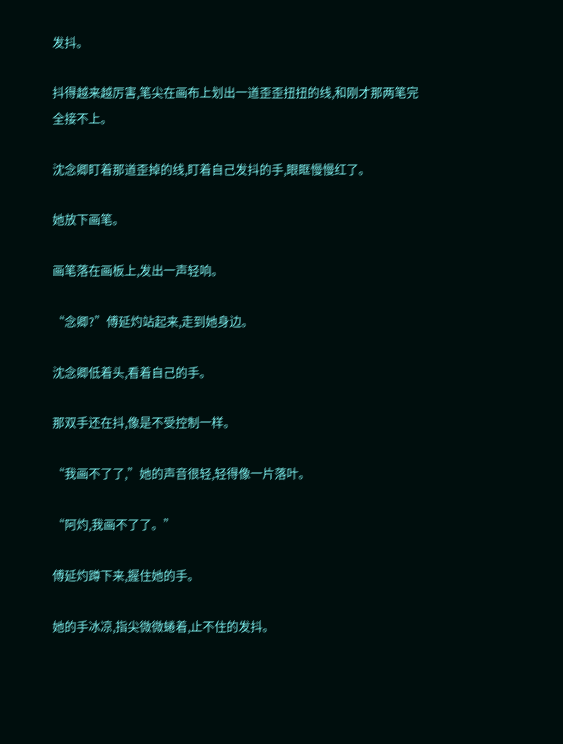发抖。

抖得越来越厉害,笔尖在画布上划出一道歪歪扭扭的线,和刚才那两笔完全接不上。

沈念卿盯着那道歪掉的线,盯着自己发抖的手,眼眶慢慢红了。

她放下画笔。

画笔落在画板上,发出一声轻响。

“念卿?”傅延灼站起来,走到她身边。

沈念卿低着头,看着自己的手。

那双手还在抖,像是不受控制一样。

“我画不了了,”她的声音很轻,轻得像一片落叶。

“阿灼,我画不了了。”

傅延灼蹲下来,握住她的手。

她的手冰凉,指尖微微蜷着,止不住的发抖。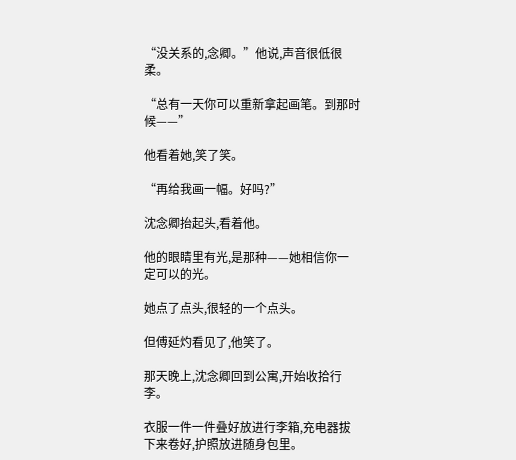“没关系的,念卿。”他说,声音很低很柔。

“总有一天你可以重新拿起画笔。到那时候——”

他看着她,笑了笑。

“再给我画一幅。好吗?”

沈念卿抬起头,看着他。

他的眼睛里有光,是那种——她相信你一定可以的光。

她点了点头,很轻的一个点头。

但傅延灼看见了,他笑了。

那天晚上,沈念卿回到公寓,开始收拾行李。

衣服一件一件叠好放进行李箱,充电器拔下来卷好,护照放进随身包里。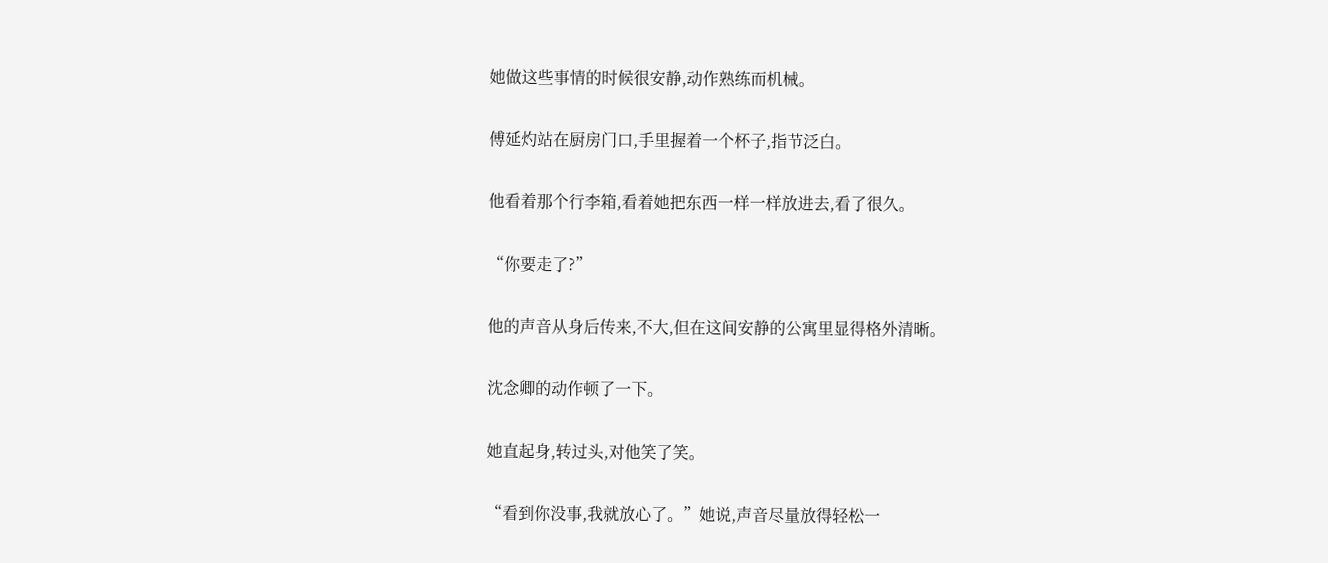她做这些事情的时候很安静,动作熟练而机械。

傅延灼站在厨房门口,手里握着一个杯子,指节泛白。

他看着那个行李箱,看着她把东西一样一样放进去,看了很久。

“你要走了?”

他的声音从身后传来,不大,但在这间安静的公寓里显得格外清晰。

沈念卿的动作顿了一下。

她直起身,转过头,对他笑了笑。

“看到你没事,我就放心了。”她说,声音尽量放得轻松一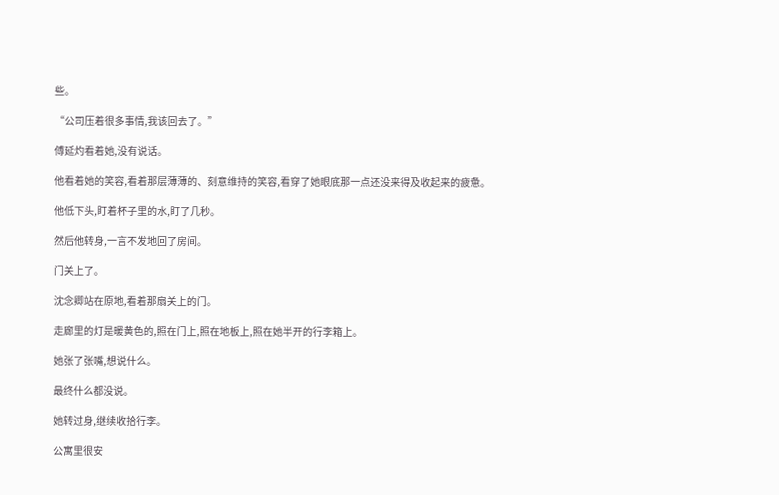些。

“公司压着很多事情,我该回去了。”

傅延灼看着她,没有说话。

他看着她的笑容,看着那层薄薄的、刻意维持的笑容,看穿了她眼底那一点还没来得及收起来的疲惫。

他低下头,盯着杯子里的水,盯了几秒。

然后他转身,一言不发地回了房间。

门关上了。

沈念卿站在原地,看着那扇关上的门。

走廊里的灯是暖黄色的,照在门上,照在地板上,照在她半开的行李箱上。

她张了张嘴,想说什么。

最终什么都没说。

她转过身,继续收拾行李。

公寓里很安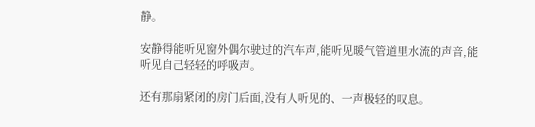静。

安静得能听见窗外偶尔驶过的汽车声,能听见暖气管道里水流的声音,能听见自己轻轻的呼吸声。

还有那扇紧闭的房门后面,没有人听见的、一声极轻的叹息。